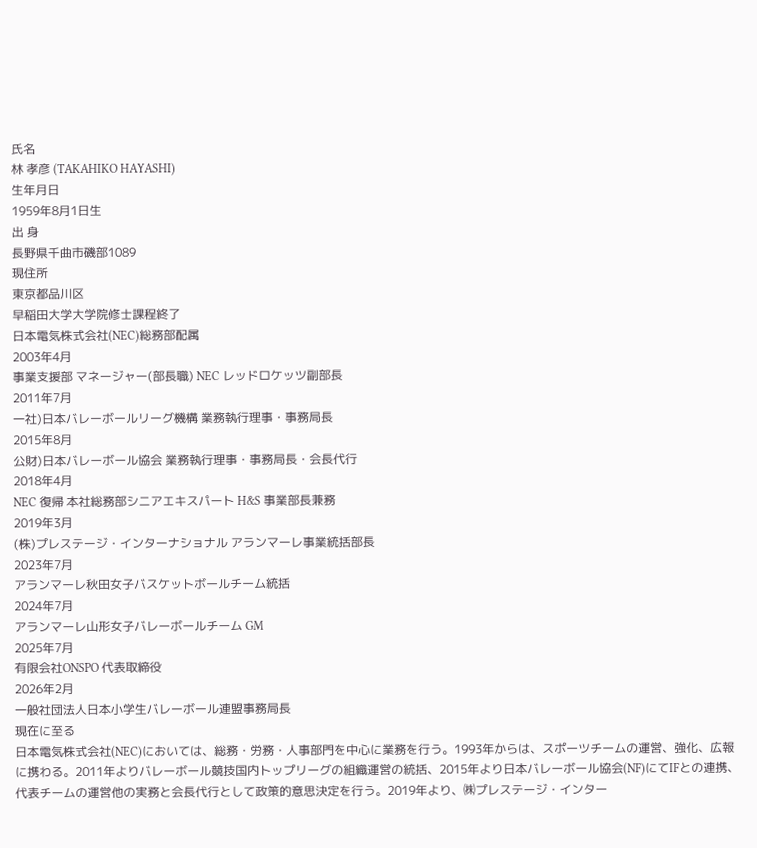氏名
林 孝彦 (TAKAHIKO HAYASHI)
生年月日
1959年8月1日生
出 身
長野県千曲市磯部1089
現住所
東京都品川区
早稲田大学大学院修士課程終了
日本電気株式会社(NEC)総務部配属
2003年4月
事業支援部 マネージャー(部長職) NEC レッドロケッツ副部長
2011年7月
一社)日本バレーボールリーグ機構 業務執行理事・事務局長
2015年8月
公財)日本バレーボール協会 業務執行理事・事務局長・会長代行
2018年4月
NEC 復帰 本社総務部シニアエキスパート H&S 事業部長兼務
2019年3月
(株)プレステージ・インターナショナル アランマーレ事業統括部長
2023年7月
アランマーレ秋田女子バスケットボールチーム統括
2024年7月
アランマーレ山形女子バレーボールチーム GM
2025年7月
有限会社ONSPO 代表取締役
2026年2月
一般社団法人日本小学生バレーボール連盟事務局長
現在に至る
日本電気株式会社(NEC)においては、総務・労務・人事部門を中心に業務を行う。1993年からは、スポーツチームの運営、強化、広報に携わる。2011年よりバレーボール競技国内トップリーグの組織運営の統括、2015年より日本バレーボール協会(NF)にてIFとの連携、代表チームの運営他の実務と会長代行として政策的意思決定を行う。2019年より、㈱プレステージ・インター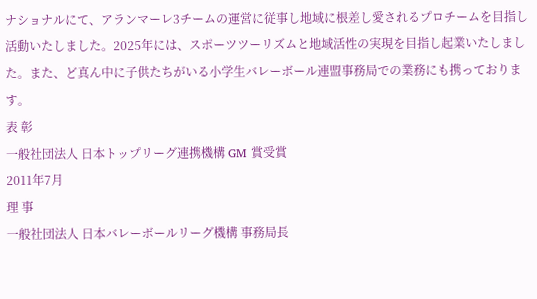ナショナルにて、アランマーレ3チームの運営に従事し地域に根差し愛されるプロチームを目指し活動いたしました。2025年には、スポーツツーリズムと地域活性の実現を目指し起業いたしました。また、ど真ん中に子供たちがいる小学生バレーボール連盟事務局での業務にも携っております。
表 彰
一般社団法人 日本トップリーグ連携機構 GM 賞受賞
2011年7月
理 事
一般社団法人 日本バレーボールリーグ機構 事務局長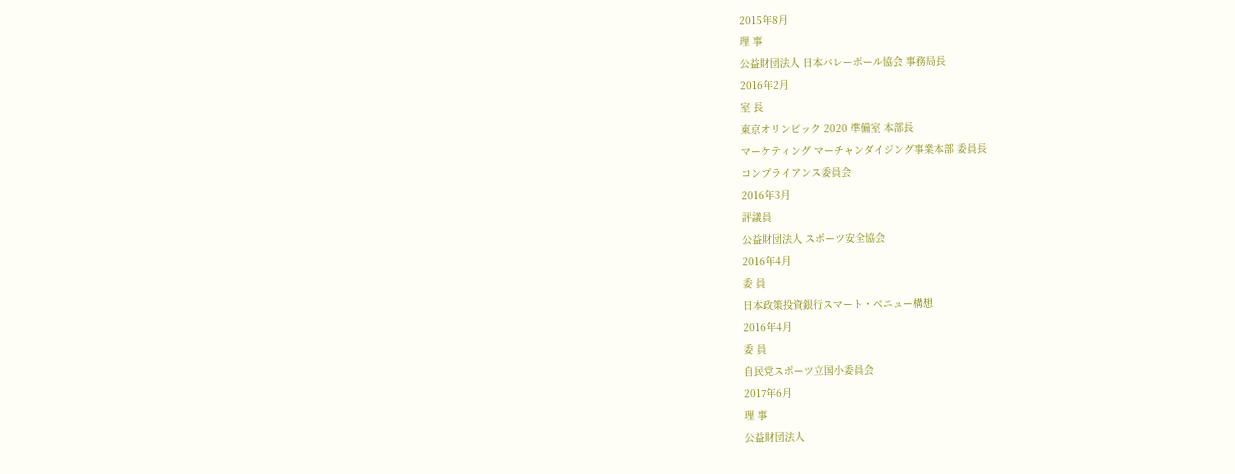2015年8月
理 事
公益財団法人 日本バレーボール協会 事務局長
2016年2月
室 長
東京オリンピック 2020 準備室 本部長
マーケティング マーチャンダイジング事業本部 委員長
コンプライアンス委員会
2016年3月
評議員
公益財団法人 スポーツ安全協会
2016年4月
委 員
日本政策投資銀行スマート・ベニュー構想
2016年4月
委 員
自民党スポーツ立国小委員会
2017年6月
理 事
公益財団法人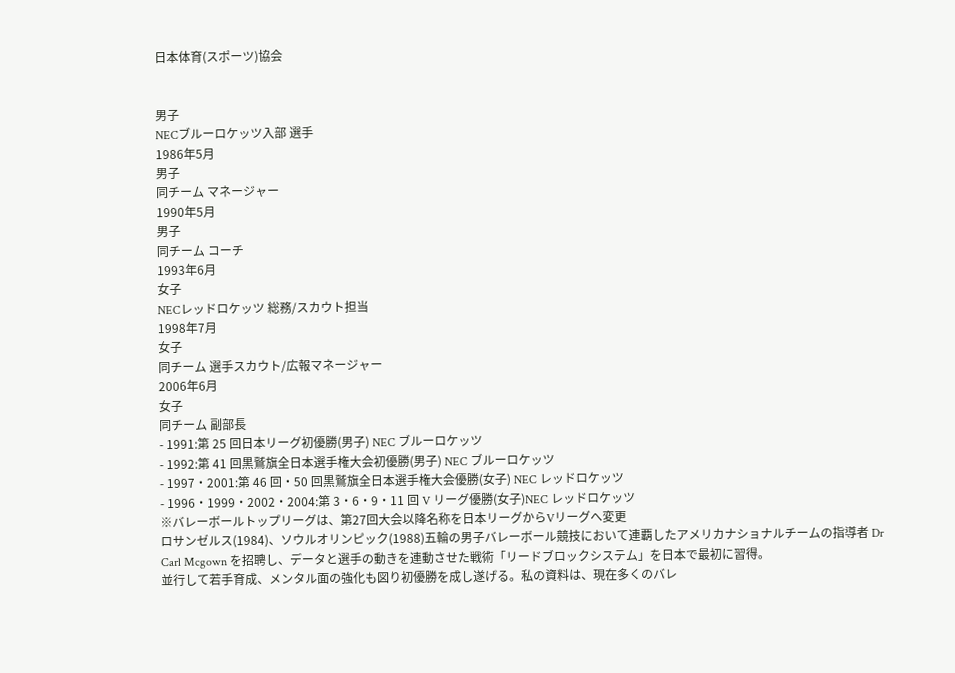日本体育(スポーツ)協会


男子
NECブルーロケッツ入部 選手
1986年5月
男子
同チーム マネージャー
1990年5月
男子
同チーム コーチ
1993年6月
女子
NECレッドロケッツ 総務/スカウト担当
1998年7月
女子
同チーム 選手スカウト/広報マネージャー
2006年6月
女子
同チーム 副部長
- 1991:第 25 回日本リーグ初優勝(男子) NEC ブルーロケッツ
- 1992:第 41 回黒鷲旗全日本選手権大会初優勝(男子) NEC ブルーロケッツ
- 1997・2001:第 46 回・50 回黒鷲旗全日本選手権大会優勝(女子) NEC レッドロケッツ
- 1996・1999・2002・2004:第 3・6・9・11 回 V リーグ優勝(女子)NEC レッドロケッツ
※バレーボールトップリーグは、第27回大会以降名称を日本リーグからVリーグへ変更
ロサンゼルス(1984)、ソウルオリンピック(1988)五輪の男子バレーボール競技において連覇したアメリカナショナルチームの指導者 Dr Carl Mcgown を招聘し、データと選手の動きを連動させた戦術「リードブロックシステム」を日本で最初に習得。
並行して若手育成、メンタル面の強化も図り初優勝を成し遂げる。私の資料は、現在多くのバレ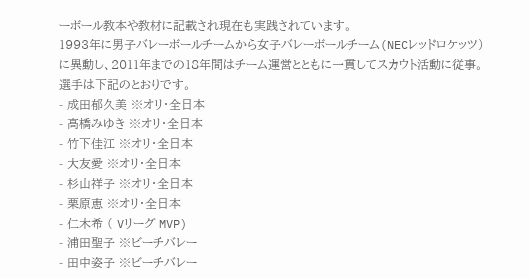ーボール教本や教材に記載され現在も実践されています。
1993年に男子バレーボールチームから女子バレーボールチーム(NECレッドロケッツ)に異動し、2011年までの18年間はチーム運営とともに一貫してスカウト活動に従事。選手は下記のとおりです。
- 成田郁久美 ※オリ・全日本
- 高橋みゆき ※オリ・全日本
- 竹下佳江 ※オリ・全日本
- 大友愛 ※オリ・全日本
- 杉山祥子 ※オリ・全日本
- 栗原恵 ※オリ・全日本
- 仁木希 ( Vリーグ MVP)
- 浦田聖子 ※ビーチバレー
- 田中姿子 ※ビーチバレー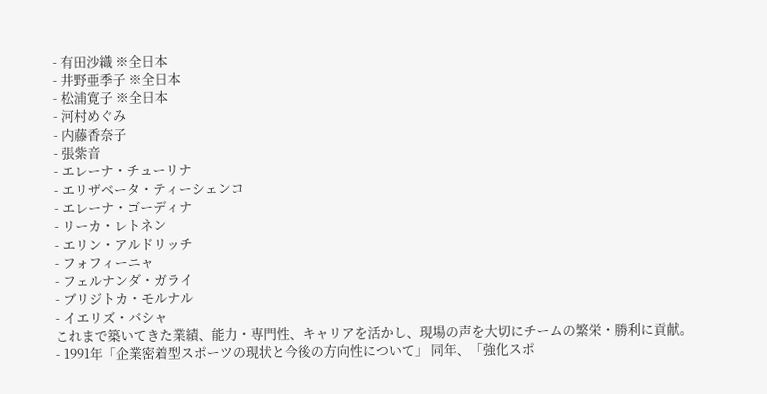- 有田沙織 ※全日本
- 井野亜季子 ※全日本
- 松浦寛子 ※全日本
- 河村めぐみ
- 内藤香奈子
- 張紫音
- エレーナ・チューリナ
- エリザベータ・ティーシェンコ
- エレーナ・ゴーディナ
- リーカ・レトネン
- エリン・アルドリッチ
- フォフィーニャ
- フェルナンダ・ガライ
- ブリジトカ・モルナル
- イエリズ・バシャ
これまで築いてきた業績、能力・専門性、キャリアを活かし、現場の声を大切にチームの繁栄・勝利に貢献。
- 1991年「企業密着型スポーツの現状と今後の方向性について」 同年、「強化スポ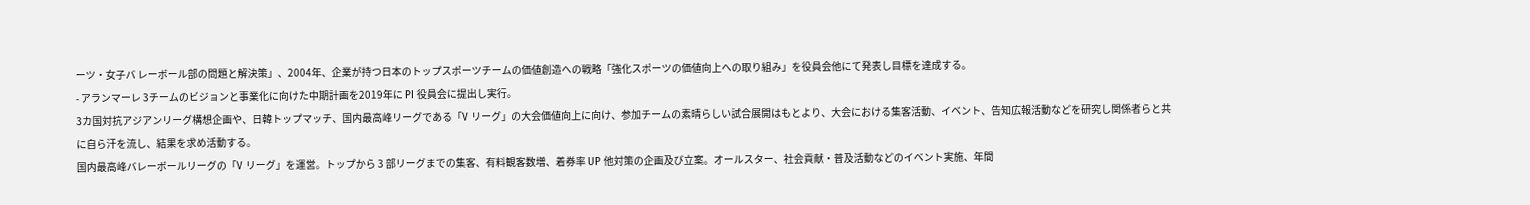ーツ・女子バ レーボール部の問題と解決策」、2004年、企業が持つ日本のトップスポーツチームの価値創造への戦略「強化スポーツの価値向上への取り組み」を役員会他にて発表し目標を達成する。
- アランマーレ 3チームのビジョンと事業化に向けた中期計画を2019年に PI 役員会に提出し実行。
3カ国対抗アジアンリーグ構想企画や、日韓トップマッチ、国内最高峰リーグである「V リーグ」の大会価値向上に向け、参加チームの素晴らしい試合展開はもとより、大会における集客活動、イベント、告知広報活動などを研究し関係者らと共に自ら汗を流し、結果を求め活動する。
国内最高峰バレーボールリーグの「V リーグ」を運営。トップから 3 部リーグまでの集客、有料観客数増、着券率 UP 他対策の企画及び立案。オールスター、社会貢献・普及活動などのイベント実施、年間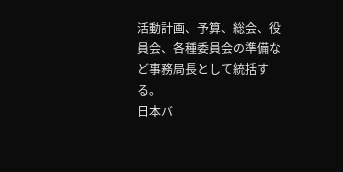活動計画、予算、総会、役員会、各種委員会の準備など事務局長として統括する。
日本バ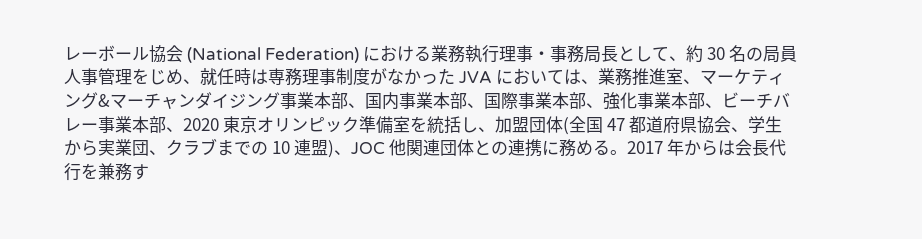レーボール協会 (National Federation) における業務執行理事・事務局長として、約 30 名の局員人事管理をじめ、就任時は専務理事制度がなかった JVA においては、業務推進室、マーケティング&マーチャンダイジング事業本部、国内事業本部、国際事業本部、強化事業本部、ビーチバレー事業本部、2020 東京オリンピック準備室を統括し、加盟団体(全国 47 都道府県協会、学生から実業団、クラブまでの 10 連盟)、JOC 他関連団体との連携に務める。2017 年からは会長代行を兼務す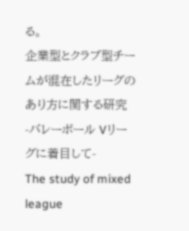る。
企業型とクラブ型チームが混在したリーグのあり方に関する研究
-バレーボール Vリーグに着目して-
The study of mixed league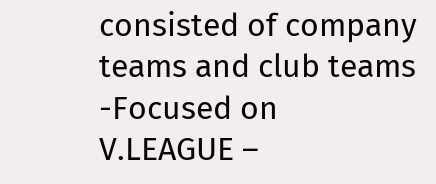consisted of company teams and club teams -Focused on V.LEAGUE –